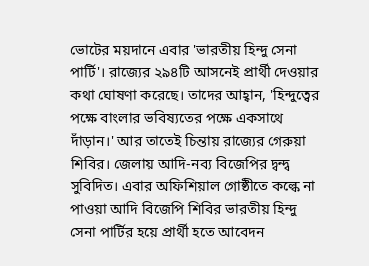ভোটের ময়দানে এবার 'ভারতীয় হিন্দু সেনা পার্টি'। রাজ্যের ২৯৪টি আসনেই প্রার্থী দেওয়ার কথা ঘোষণা করেছে। তাদের আহ্বান, 'হিন্দুত্বের পক্ষে বাংলার ভবিষ্যতের পক্ষে একসাথে দাঁড়ান।' আর তাতেই চিন্তায় রাজ্যের গেরুয়া শিবির। জেলায় আদি-নব্য বিজেপির দ্বন্দ্ব সুবিদিত। এবার অফিশিয়াল গোষ্ঠীতে কল্কে না পাওয়া আদি বিজেপি শিবির ভারতীয় হিন্দু সেনা পার্টির হয়ে প্রার্থী হতে আবেদন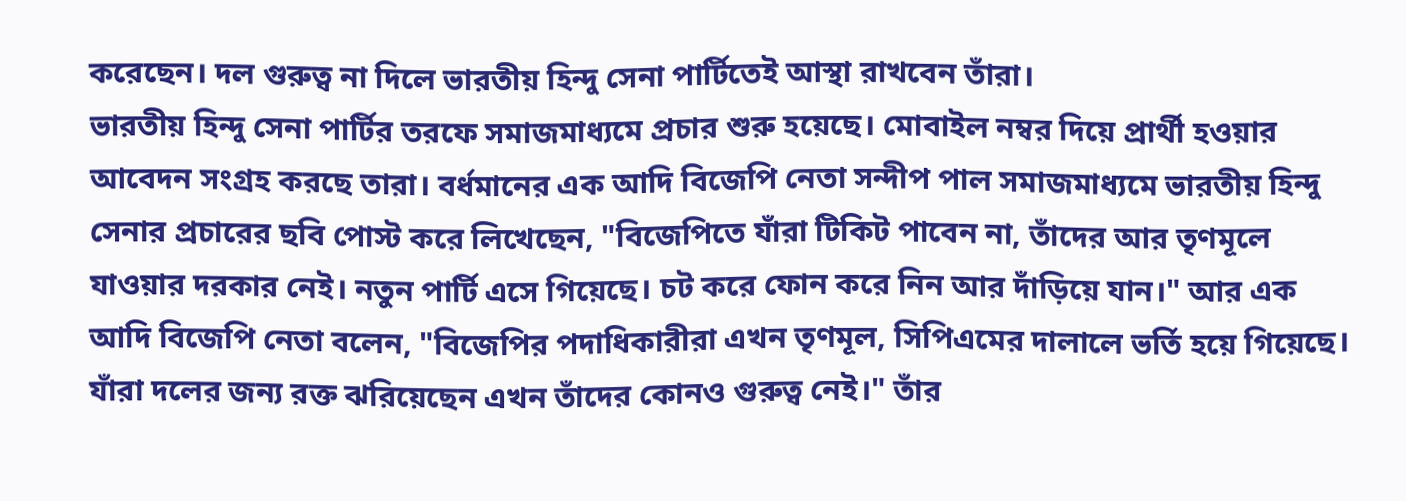করেছেন। দল গুরুত্ব না দিলে ভারতীয় হিন্দু সেনা পার্টিতেই আস্থা রাখবেন তাঁরা।
ভারতীয় হিন্দু সেনা পার্টির তরফে সমাজমাধ্যমে প্রচার শুরু হয়েছে। মোবাইল নম্বর দিয়ে প্রার্থী হওয়ার আবেদন সংগ্রহ করছে তারা। বর্ধমানের এক আদি বিজেপি নেতা সন্দীপ পাল সমাজমাধ্যমে ভারতীয় হিন্দু সেনার প্রচারের ছবি পোস্ট করে লিখেছেন, "বিজেপিতে যাঁরা টিকিট পাবেন না, তাঁদের আর তৃণমূলে যাওয়ার দরকার নেই। নতুন পার্টি এসে গিয়েছে। চট করে ফোন করে নিন আর দাঁড়িয়ে যান।" আর এক আদি বিজেপি নেতা বলেন, "বিজেপির পদাধিকারীরা এখন তৃণমূল, সিপিএমের দালালে ভর্তি হয়ে গিয়েছে। যাঁরা দলের জন্য রক্ত ঝরিয়েছেন এখন তাঁদের কোনও গুরুত্ব নেই।" তাঁর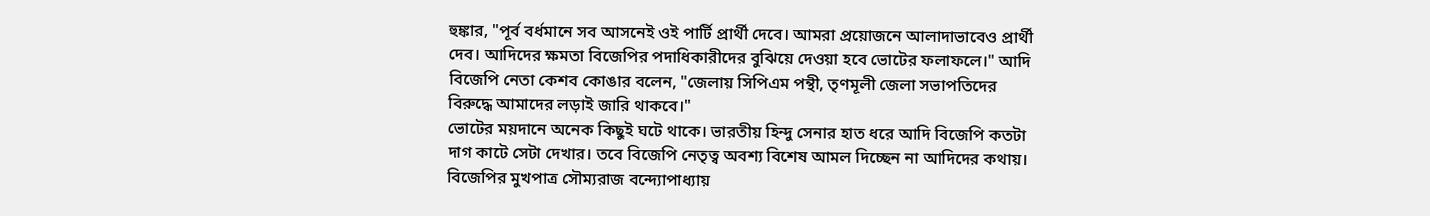হুঙ্কার, "পূর্ব বর্ধমানে সব আসনেই ওই পার্টি প্রার্থী দেবে। আমরা প্রয়োজনে আলাদাভাবেও প্রার্থী দেব। আদিদের ক্ষমতা বিজেপির পদাধিকারীদের বুঝিয়ে দেওয়া হবে ভোটের ফলাফলে।" আদি বিজেপি নেতা কেশব কোঙার বলেন, "জেলায় সিপিএম পন্থী, তৃণমূলী জেলা সভাপতিদের বিরুদ্ধে আমাদের লড়াই জারি থাকবে।"
ভোটের ময়দানে অনেক কিছুই ঘটে থাকে। ভারতীয় হিন্দু সেনার হাত ধরে আদি বিজেপি কতটা দাগ কাটে সেটা দেখার। তবে বিজেপি নেতৃত্ব অবশ্য বিশেষ আমল দিচ্ছেন না আদিদের কথায়। বিজেপির মুখপাত্র সৌম্যরাজ বন্দ্যোপাধ্যায়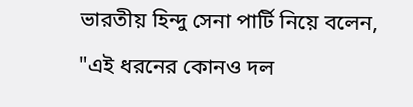ভারতীয় হিন্দু সেনা পার্টি নিয়ে বলেন, "এই ধরনের কোনও দল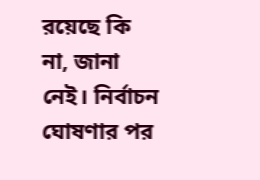রয়েছে কি না, জানা নেই। নির্বাচন ঘোষণার পর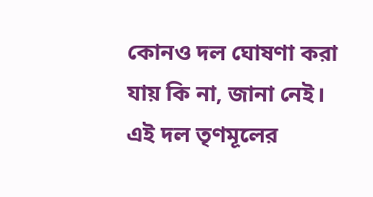কোনও দল ঘোষণা করা যায় কি না, জানা নেই। এই দল তৃণমূলের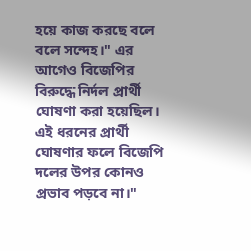হয়ে কাজ করছে বলে বলে সন্দেহ।" এর আগেও বিজেপির বিরুদ্ধে নির্দল প্রার্থী ঘোষণা করা হয়েছিল। এই ধরনের প্রার্থী ঘোষণার ফলে বিজেপি দলের উপর কোনও প্রভাব পড়বে না।"